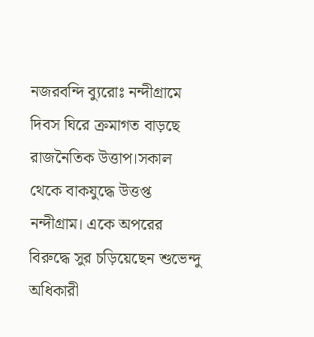নজরবন্দি ব্যুরোঃ নন্দীগ্রামে দিবস ঘিরে ক্রমাগত বাড়ছে রাজনৈতিক উত্তাপ।সকাল থেকে বাকযুদ্ধে উত্তপ্ত নন্দীগ্রাম। একে অপরের বিরুদ্ধে সুর চড়িয়েছেন শুভেন্দু অধিকারী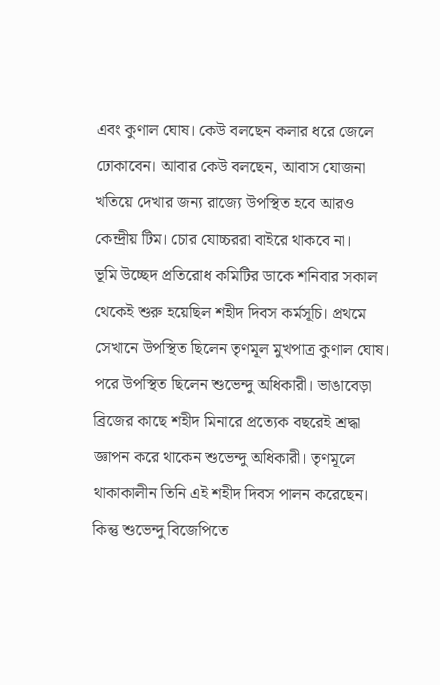এবং কুণাল ঘোষ। কেউ বলছেন কলার ধরে জেলে ঢোকাবেন। আবার কেউ বলছেন, আবাস যোজনা খতিয়ে দেখার জন্য রাজ্যে উপস্থিত হবে আরও কেন্দ্রীয় টিম। চোর যোচ্চররা বাইরে থাকবে না।
ভূমি উচ্ছেদ প্রতিরোধ কমিটির ডাকে শনিবার সকাল থেকেই শুরু হয়েছিল শহীদ দিবস কর্মসূচি। প্রথমে সেখানে উপস্থিত ছিলেন তৃণমূল মুখপাত্র কুণাল ঘোষ। পরে উপস্থিত ছিলেন শুভেন্দু অধিকারী। ভাঙাবেড়া ব্রিজের কাছে শহীদ মিনারে প্রত্যেক বছরেই শ্রদ্ধা জ্ঞাপন করে থাকেন শুভেন্দু অধিকারী। তৃণমূলে থাকাকালীন তিনি এই শহীদ দিবস পালন করেছেন। কিন্তু শুভেন্দু বিজেপিতে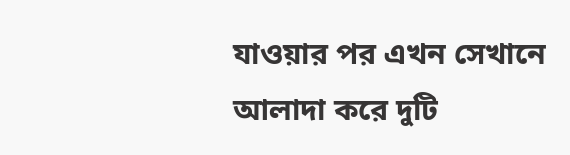যাওয়ার পর এখন সেখানে আলাদা করে দুটি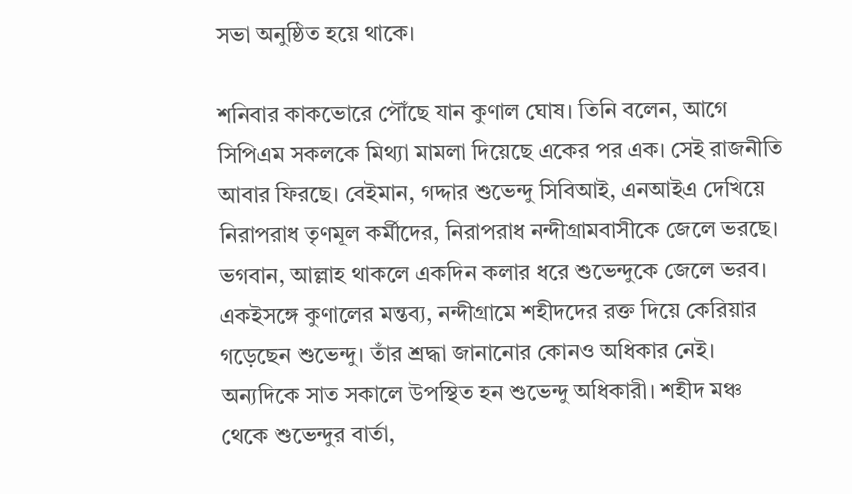সভা অনুষ্ঠিত হয়ে থাকে।

শনিবার কাকভোরে পৌঁছে যান কুণাল ঘোষ। তিনি বলেন, আগে সিপিএম সকলকে মিথ্যা মামলা দিয়েছে একের পর এক। সেই রাজনীতি আবার ফিরছে। বেইমান, গদ্দার শুভেন্দু সিবিআই, এনআইএ দেখিয়ে নিরাপরাধ তৃণমূল কর্মীদের, নিরাপরাধ নন্দীগ্রামবাসীকে জেলে ভরছে। ভগবান, আল্লাহ থাকলে একদিন কলার ধরে শুভেন্দুকে জেলে ভরব। একইসঙ্গে কুণালের মন্তব্য, নন্দীগ্রামে শহীদদের রক্ত দিয়ে কেরিয়ার গড়েছেন শুভেন্দু। তাঁর শ্রদ্ধা জানানোর কোনও অধিকার নেই।
অন্যদিকে সাত সকালে উপস্থিত হন শুভেন্দু অধিকারী। শহীদ মঞ্চ থেকে শুভেন্দুর বার্তা,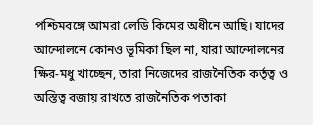পশ্চিমবঙ্গে আমরা লেডি কিমের অধীনে আছি। যাদের আন্দোলনে কোনও ভূমিকা ছিল না, যারা আন্দোলনের ক্ষির-মধু খাচ্ছেন, তারা নিজেদের রাজনৈতিক কর্তৃত্ব ও অস্তিত্ব বজায় রাখতে রাজনৈতিক পতাকা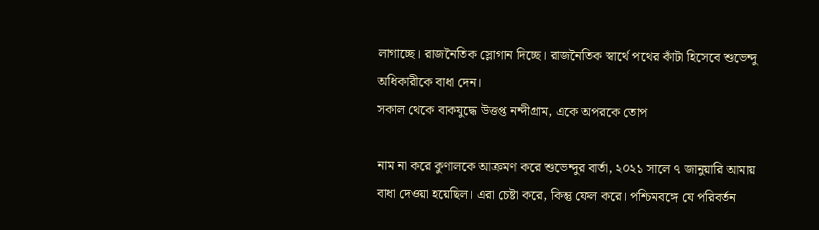লাগাচ্ছে। রাজনৈতিক স্লোগান দিচ্ছে। রাজনৈতিক স্বার্থে পথের কাঁটা হিসেবে শুভেন্দু অধিকারীকে বাধা দেন।
সকাল থেকে বাকযুদ্ধে উত্তপ্ত নন্দীগ্রাম, একে অপরকে তোপ

নাম না করে কুণালকে আক্রমণ করে শুভেন্দুর বার্তা, ২০২১ সালে ৭ জানুয়ারি আমায় বাধা দেওয়া হয়েছিল। এরা চেষ্টা করে, কিন্তু ফেল করে। পশ্চিমবঙ্গে যে পরিবর্তন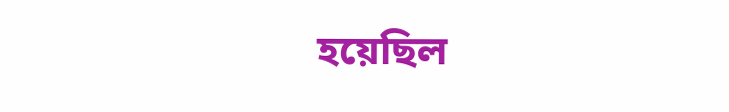হয়েছিল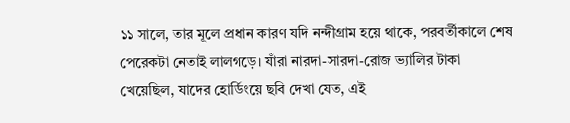১১ সালে, তার মূলে প্রধান কারণ যদি নন্দীগ্রাম হয়ে থাকে, পরবর্তীকালে শেষ পেরেকটা নেতাই লালগড়ে। যাঁরা নারদা-সারদা-রোজ ভ্যালির টাকা খেয়েছিল, যাদের হোর্ডিংয়ে ছবি দেখা যেত, এই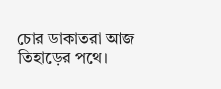চোর ডাকাতরা আজ তিহাড়ের পথে।